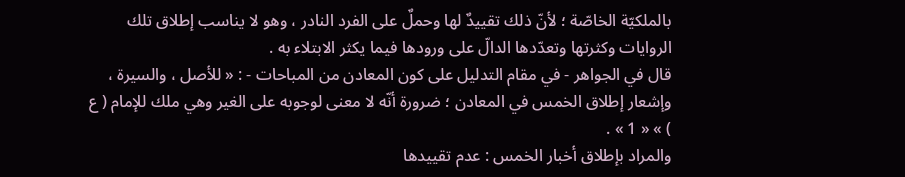بالملكيّة الخاصّة ؛ لأنّ ذلك تقييدٌ لها وحملٌ على الفرد النادر ، وهو لا يناسب إطلاق تلك الروايات وكثرتها وتعدّدها الدالّ على ورودها فيما يكثر الابتلاء به .
قال في الجواهر - في مقام التدليل على كون المعادن من المباحات - : « للأصل ، والسيرة ، وإشعار إطلاق الخمس في المعادن ؛ ضرورة أنّه لا معنى لوجوبه على الغير وهي ملك للإمام ( ع ) » « 1 » .
والمراد بإطلاق أخبار الخمس : عدم تقييدها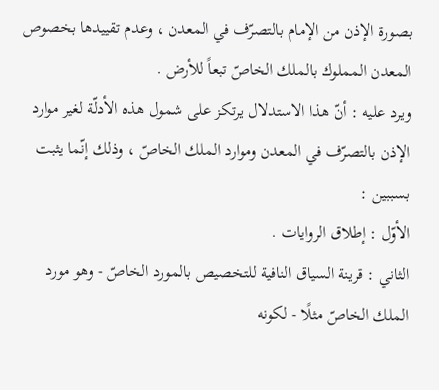بصورة الإذن من الإمام بالتصرّف في المعدن ، وعدم تقييدها بخصوص المعدن المملوك بالملك الخاصّ تبعاً للأرض .
ويرد عليه : أنّ هذا الاستدلال يرتكز على شمول هذه الأدلّة لغير موارد الإذن بالتصرّف في المعدن وموارد الملك الخاصّ ، وذلك إنّما يثبت بسببين :
الأوّل : إطلاق الروايات .
الثاني : قرينة السياق النافية للتخصيص بالمورد الخاصّ - وهو مورد الملك الخاصّ مثلًا - لكونه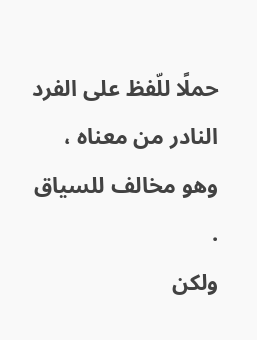حملًا للّفظ على الفرد النادر من معناه ، وهو مخالف للسياق .
ولكن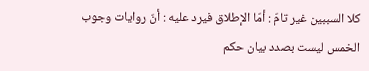كلا السببين غير تامّ : أمّا الإطلاق فيرد عليه : أنّ روايات وجوب الخمس ليست بصدد بيان حكم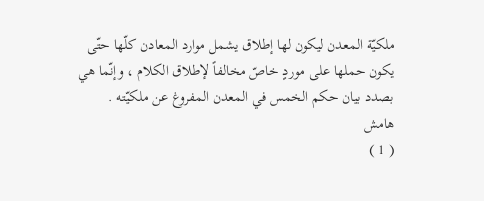ملكيّة المعدن ليكون لها إطلاق يشمل موارد المعادن كلّها حتّى يكون حملها على موردٍ خاصّ مخالفاً لإطلاق الكلام ، وإنّما هي بصدد بيان حكم الخمس في المعدن المفروغ عن ملكيّته .
هامش
( 1 )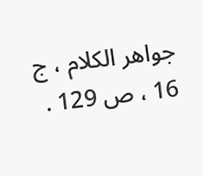جواهر الكلام ، ج 16 ، ص 129 .